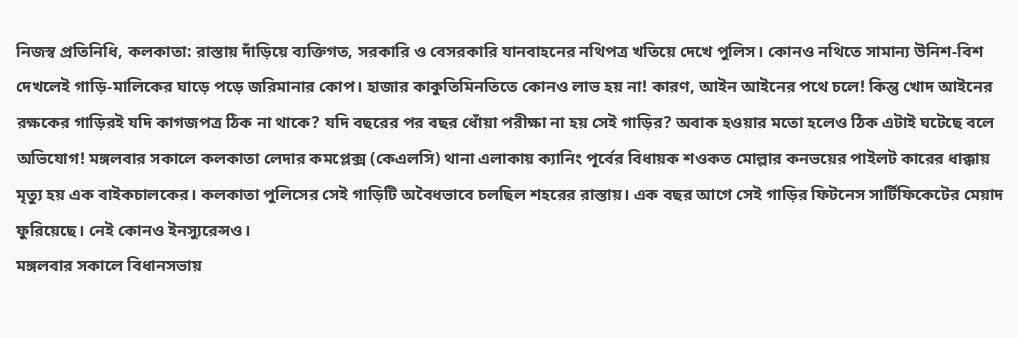নিজস্ব প্রতিনিধি, কলকাতা: রাস্তায় দাঁড়িয়ে ব্যক্তিগত, সরকারি ও বেসরকারি যানবাহনের নথিপত্র খতিয়ে দেখে পুলিস। কোনও নথিতে সামান্য উনিশ-বিশ দেখলেই গাড়ি-মালিকের ঘাড়ে পড়ে জরিমানার কোপ। হাজার কাকুতিমিনতিতে কোনও লাভ হয় না! কারণ, আইন আইনের পথে চলে! কিন্তু খোদ আইনের রক্ষকের গাড়িরই যদি কাগজপত্র ঠিক না থাকে? যদি বছরের পর বছর ধোঁয়া পরীক্ষা না হয় সেই গাড়ির? অবাক হওয়ার মতো হলেও ঠিক এটাই ঘটেছে বলে অভিযোগ! মঙ্গলবার সকালে কলকাতা লেদার কমপ্লেক্স (কেএলসি) থানা এলাকায় ক্যানিং পূর্বের বিধায়ক শওকত মোল্লার কনভয়ের পাইলট কারের ধাক্কায় মৃত্যু হয় এক বাইকচালকের। কলকাতা পুলিসের সেই গাড়িটি অবৈধভাবে চলছিল শহরের রাস্তায়। এক বছর আগে সেই গাড়ির ফিটনেস সার্টিফিকেটের মেয়াদ ফুরিয়েছে। নেই কোনও ইনস্যুরেন্সও।
মঙ্গলবার সকালে বিধানসভায়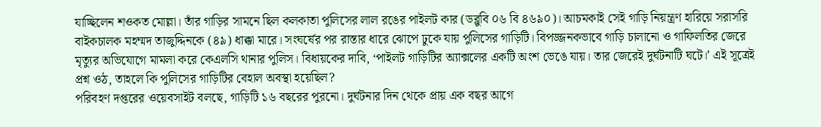যাচ্ছিলেন শওকত মোল্লা। তাঁর গাড়ির সামনে ছিল কলকাতা পুলিসের লাল রঙের পাইলট কার (ডব্লুবি ০৬ বি ৪৬৯০)। আচমকাই সেই গাড়ি নিয়ন্ত্রণ হারিয়ে সরাসরি বাইকচালক মহম্মদ তাজুদ্দিনকে (৪৯) ধাক্কা মারে। সংঘর্ষের পর রাস্তার ধারে ঝোপে ঢুকে যায় পুলিসের গাড়িটি। বিপজ্জনকভাবে গাড়ি চালানো ও গাফিলতির জেরে মৃত্যুর অভিযোগে মামলা করে কেএলসি থানার পুলিস। বিধায়কের দাবি, ‘পাইলট গাড়িটির অ্যাক্সলের একটি অংশ ভেঙে যায়। তার জেরেই দুর্ঘটনাটি ঘটে।’ এই সূত্রেই প্রশ্ন ওঠ, তাহলে কি পুলিসের গাড়িটির বেহাল অবস্থা হয়েছিল?
পরিবহণ দপ্তরের ওয়েবসাইট বলছে, গাড়িটি ১৬ বছরের পুরনো। দুর্ঘটনার দিন থেকে প্রায় এক বছর আগে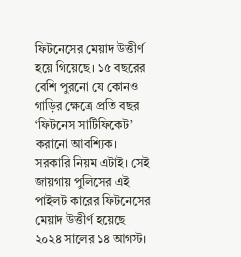ফিটনেসের মেয়াদ উত্তীর্ণ হয়ে গিয়েছে। ১৫ বছরের বেশি পুরনো যে কোনও গাড়ির ক্ষেত্রে প্রতি বছর ‘ফিটনেস সার্টিফিকেট’ করানো আবশ্যিক। সরকারি নিয়ম এটাই। সেই জায়গায় পুলিসের এই পাইলট কারের ফিটনেসের মেয়াদ উত্তীর্ণ হয়েছে ২০২৪ সালের ১৪ আগস্ট।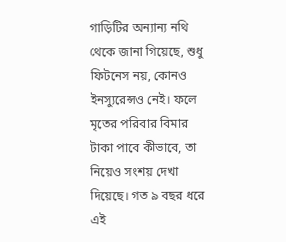গাড়িটির অন্যান্য নথি থেকে জানা গিয়েছে, শুধু ফিটনেস নয়, কোনও ইনস্যুরেন্সও নেই। ফলে মৃতের পরিবার বিমার টাকা পাবে কীভাবে, তা নিয়েও সংশয় দেখা দিয়েছে। গত ৯ বছর ধরে এই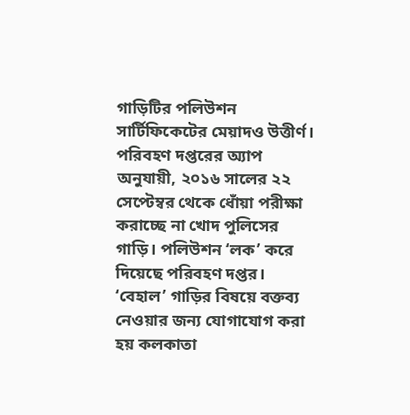গাড়িটির পলিউশন সার্টিফিকেটের মেয়াদও উত্তীর্ণ। পরিবহণ দপ্তরের অ্যাপ অনুযায়ী, ২০১৬ সালের ২২ সেপ্টেম্বর থেকে ধোঁয়া পরীক্ষা করাচ্ছে না খোদ পুলিসের গাড়ি। পলিউশন ‘লক’ করে দিয়েছে পরিবহণ দপ্তর।
‘বেহাল’ গাড়ির বিষয়ে বক্তব্য নেওয়ার জন্য যোগাযোগ করা হয় কলকাতা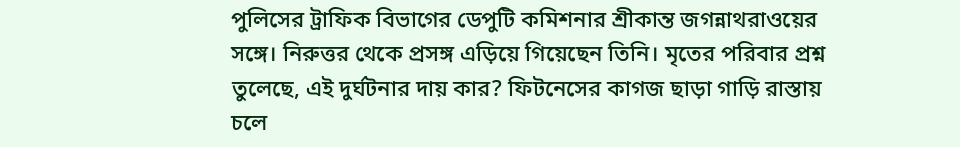পুলিসের ট্রাফিক বিভাগের ডেপুটি কমিশনার শ্রীকান্ত জগন্নাথরাওয়ের সঙ্গে। নিরুত্তর থেকে প্রসঙ্গ এড়িয়ে গিয়েছেন তিনি। মৃতের পরিবার প্রশ্ন তুলেছে, এই দুর্ঘটনার দায় কার? ফিটনেসের কাগজ ছাড়া গাড়ি রাস্তায় চলে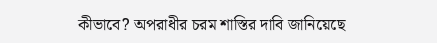কীভাবে? অপরাধীর চরম শাস্তির দাবি জানিয়েছে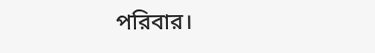পরিবার।